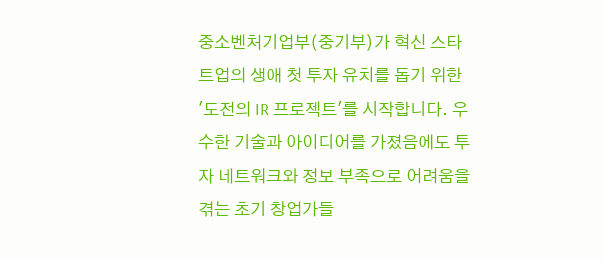중소벤처기업부(중기부)가 혁신 스타트업의 생애 첫 투자 유치를 돕기 위한 '도전의 IR 프로젝트'를 시작합니다. 우수한 기술과 아이디어를 가졌음에도 투자 네트워크와 정보 부족으로 어려움을 겪는 초기 창업가들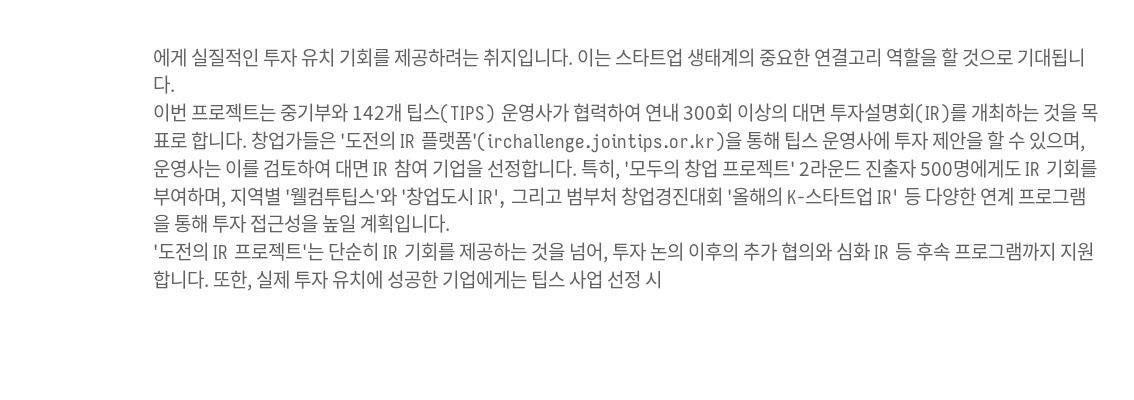에게 실질적인 투자 유치 기회를 제공하려는 취지입니다. 이는 스타트업 생태계의 중요한 연결고리 역할을 할 것으로 기대됩니다.
이번 프로젝트는 중기부와 142개 팁스(TIPS) 운영사가 협력하여 연내 300회 이상의 대면 투자설명회(IR)를 개최하는 것을 목표로 합니다. 창업가들은 '도전의 IR 플랫폼'(irchallenge.jointips.or.kr)을 통해 팁스 운영사에 투자 제안을 할 수 있으며, 운영사는 이를 검토하여 대면 IR 참여 기업을 선정합니다. 특히, '모두의 창업 프로젝트' 2라운드 진출자 500명에게도 IR 기회를 부여하며, 지역별 '웰컴투팁스'와 '창업도시 IR', 그리고 범부처 창업경진대회 '올해의 K-스타트업 IR' 등 다양한 연계 프로그램을 통해 투자 접근성을 높일 계획입니다.
'도전의 IR 프로젝트'는 단순히 IR 기회를 제공하는 것을 넘어, 투자 논의 이후의 추가 협의와 심화 IR 등 후속 프로그램까지 지원합니다. 또한, 실제 투자 유치에 성공한 기업에게는 팁스 사업 선정 시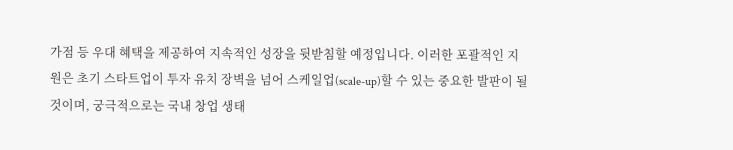가점 등 우대 혜택을 제공하여 지속적인 성장을 뒷받침할 예정입니다. 이러한 포괄적인 지원은 초기 스타트업이 투자 유치 장벽을 넘어 스케일업(scale-up)할 수 있는 중요한 발판이 될 것이며, 궁극적으로는 국내 창업 생태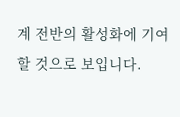계 전반의 활성화에 기여할 것으로 보입니다.